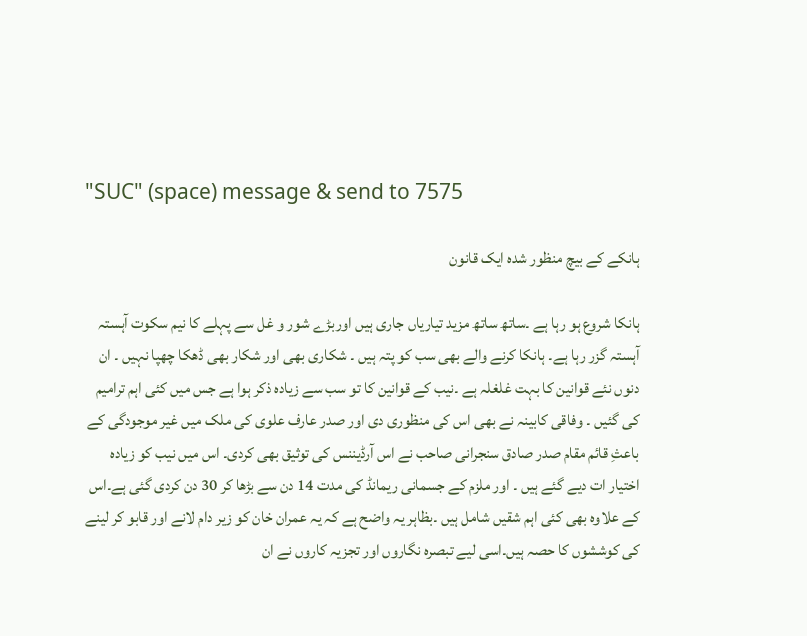"SUC" (space) message & send to 7575

ہانکے کے بیچ منظور شدہ ایک قانون

ہانکا شروع ہو رہا ہے ۔ساتھ ساتھ مزید تیاریاں جاری ہیں اوربڑے شور و غل سے پہلے کا نیم سکوت آہستہ آہستہ گزر رہا ہے۔ ہانکا کرنے والے بھی سب کو پتہ ہیں ۔ شکاری بھی اور شکار بھی ڈھکا چھپا نہیں ۔ ان دنوں نئے قوانین کا بہت غلغلہ ہے ۔نیب کے قوانین کا تو سب سے زیادہ ذکر ہوا ہے جس میں کئی اہم ترامیم کی گئیں ۔ وفاقی کابینہ نے بھی اس کی منظوری دی اور صدر عارف علوی کی ملک میں غیر موجودگی کے باعثِ قائم مقام صدر صادق سنجرانی صاحب نے اس آرڈیننس کی توثیق بھی کردی۔ اس میں نیب کو زیادہ اختیار ات دیے گئے ہیں ۔ اور ملزم کے جسمانی ریمانڈ کی مدت 14 دن سے بڑھا کر 30 دن کردی گئی ہے۔اس کے علاوہ بھی کئی اہم شقیں شامل ہیں ۔بظاہر یہ واضح ہے کہ یہ عمران خان کو زیر دام لانے اور قابو کر لینے کی کوششوں کا حصہ ہیں۔اسی لیے تبصرہ نگاروں اور تجزیہ کاروں نے ان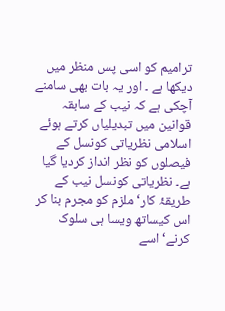ترامیم کو اسی پس منظر میں دیکھا ہے ۔ اور یہ بات بھی سامنے آچکی ہے کہ نیب کے سابقہ قوانین میں تبدیلیاں کرتے ہوئے اسلامی نظریاتی کونسل کے فیصلوں کو نظر انداز کردیا گیا ہے۔ نظریاتی کونسل نیب کے طریقۂ کار‘ ملزم کو مجرم بنا کر اس کیساتھ ویسا ہی سلوک کرنے‘ اسے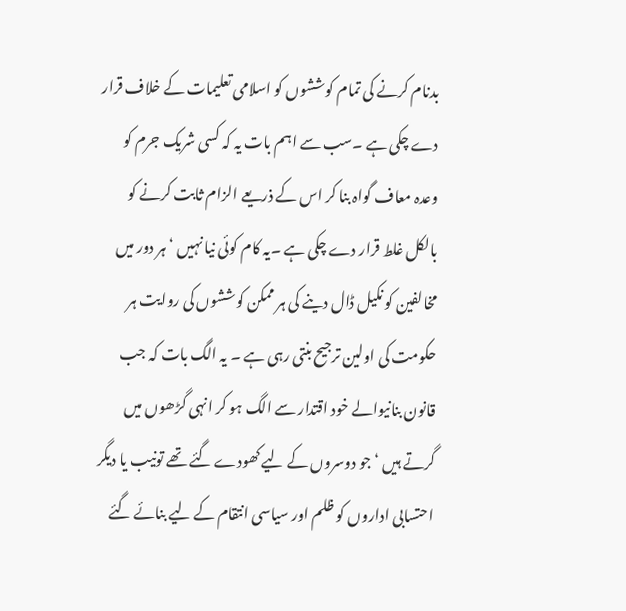بدنام کرنے کی تمام کوششوں کو اسلامی تعلیمات کے خلاف قرار دے چکی ہے ۔سب سے اہم بات یہ کہ کسی شریک جرم کو وعدہ معاف گواہ بنا کر اس کے ذریعے الزام ثابت کرنے کو بالکل غلط قرار دے چکی ہے ۔یہ کام کوئی نیا نہیں ‘ہر دور میں مخالفین کو نکیل ڈال دینے کی ہر ممکن کوششوں کی روایت ہر حکومت کی اولین ترجیح بنتی رہی ہے ۔ یہ الگ بات کہ جب قانون بنانیوالے خود اقتدار سے الگ ہو کر انہی گڑھوں میں گرتے ہیں ‘جو دوسروں کے لیے کھودے گئے تھے تونیب یا دیگر احتسابی اداروں کو ظلم اور سیاسی انتقام کے لیے بنائے گئے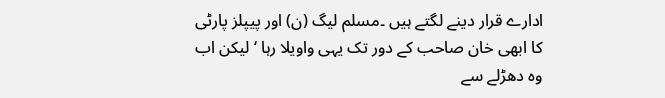ادارے قرار دینے لگتے ہیں ۔مسلم لیگ (ن) اور پیپلز پارٹی کا ابھی خان صاحب کے دور تک یہی واویلا رہا ‘لیکن اب وہ دھڑلے سے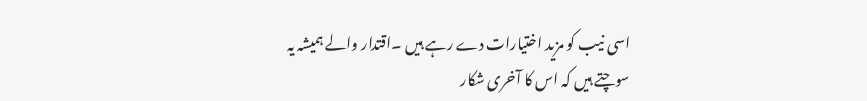اسی نیب کو مزید اختیارات دے رہے ہیں ۔اقتدار والے ہمیشہ یہ سوچتے ہیں کہ اس کا آخری شکار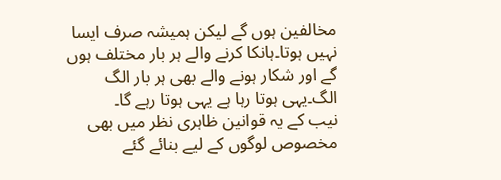مخالفین ہوں گے لیکن ہمیشہ صرف ایسا نہیں ہوتا۔ہانکا کرنے والے ہر بار مختلف ہوں گے اور شکار ہونے والے بھی ہر بار الگ الگ۔یہی ہوتا رہا ہے یہی ہوتا رہے گا۔
نیب کے یہ قوانین ظاہری نظر میں بھی مخصوص لوگوں کے لیے بنائے گئے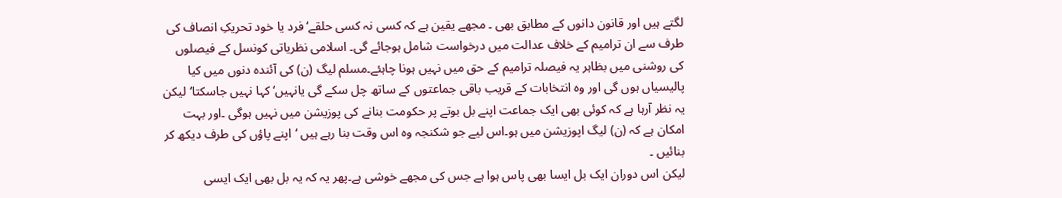لگتے ہیں اور قانون دانوں کے مطابق بھی ۔ مجھے یقین ہے کہ کسی نہ کسی حلقے‘ فرد یا خود تحریکِ انصاف کی طرف سے ان ترامیم کے خلاف عدالت میں درخواست شامل ہوجائے گی۔ اسلامی نظریاتی کونسل کے فیصلوں کی روشنی میں بظاہر یہ فیصلہ ترامیم کے حق میں نہیں ہونا چاہئے۔مسلم لیگ (ن) کی آئندہ دنوں میں کیا پالیسیاں ہوں گی اور وہ انتخابات کے قریب باقی جماعتوں کے ساتھ چل سکے گی یانہیں‘کہا نہیں جاسکتا‘لیکن یہ نظر آرہا ہے کہ کوئی بھی ایک جماعت اپنے بل بوتے پر حکومت بنانے کی پوزیشن میں نہیں ہوگی ۔اور بہت امکان ہے کہ (ن) لیگ اپوزیشن میں ہو۔اس لیے جو شکنجہ وہ اس وقت بنا رہے ہیں ‘اپنے پاؤں کی طرف دیکھ کر بنائیں ۔
لیکن اس دوران ایک بل ایسا بھی پاس ہوا ہے جس کی مجھے خوشی ہے۔پھر یہ کہ یہ بل بھی ایک ایسی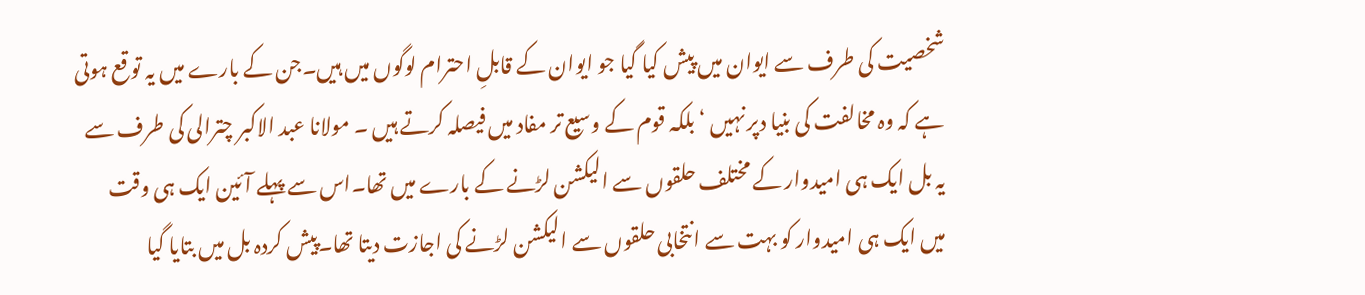شخصیت کی طرف سے ایوان میں پیش کیا گیا جو ایوان کے قابلِ احترام لوگوں میں ہیں۔جن کے بارے میں یہ توقع ہوتی ہے کہ وہ مخالفت کی بنیا دپر نہیں ‘بلکہ قوم کے وسیع تر مفاد میں فیصلہ کرتے ہیں ۔ مولانا عبد الاکبر چترالی کی طرف سے یہ بل ایک ہی امیدوار کے مختلف حلقوں سے الیکشن لڑنے کے بارے میں تھا۔اس سے پہلے آئین ایک ہی وقت میں ایک ہی امیدوار کو بہت سے انتخابی حلقوں سے الیکشن لڑنے کی اجازت دیتا تھا۔پیش کردہ بل میں بتایا گیا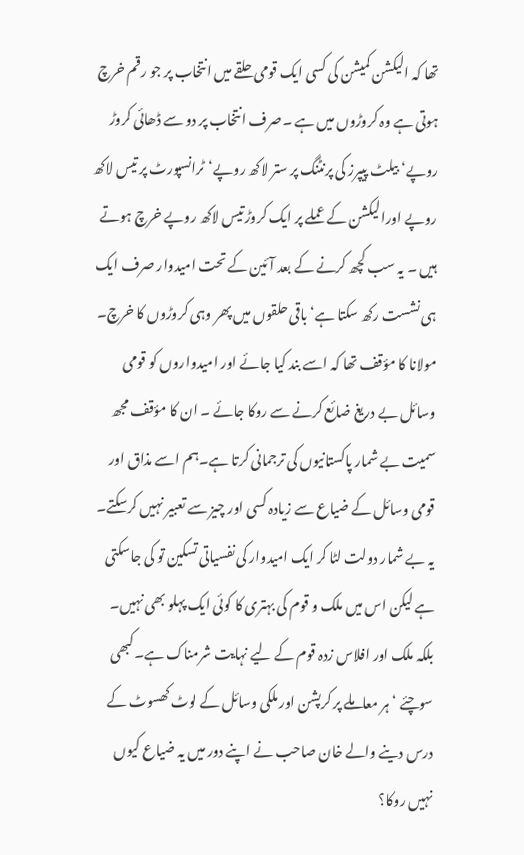تھا کہ الیکشن کمیشن کی کسی ایک قومی حلقے میں انتخاب پر جو رقم خرچ ہوتی ہے وہ کروڑوں میں ہے ۔صرف انتخاب پر دو سے ڈھائی کروڑ روپے‘ بیلٹ پیپرز کی پرنٹنگ پر ستر لاکھ روپے‘ٹرانسپورٹ پر تیس لاکھ روپے اورالیکشن کے عملے پر ایک کروڑ تیس لاکھ روپے خرچ ہوتے ہیں ۔ یہ سب کچھ کرنے کے بعد آئین کے تحت امیدوار صرف ایک ہی نشست رکھ سکتا ہے‘ باقی حلقوں میں پھر وہی کروڑوں کا خرچ۔ مولانا کا مؤقف تھا کہ اسے بند کیا جائے اور امیدواروں کو قومی وسائل بے دریغ ضائع کرنے سے روکا جائے ۔ ان کا مؤقف مجھ سمیت بے شمار پاکستانیوں کی ترجمانی کرتا ہے۔ہم اسے مذاق اور قومی وسائل کے ضیاع سے زیادہ کسی اور چیز سے تعبیر نہیں کرسکتے۔ یہ بے شمار دولت لٹا کر ایک امیدوار کی نفسیاتی تسکین تو کی جاسکتی ہے لیکن اس میں ملک و قوم کی بہتری کا کوئی ایک پہلو بھی نہیں۔ بلکہ ملک اور افلاس زدہ قوم کے لیے نہایت شرمناک ہے۔کبھی سوچئے ‘ہر معاملے پر کرپشن اور ملکی وسائل کے لوٹ کھسوٹ کے درس دینے والے خان صاحب نے اپنے دور میں یہ ضیاع کیوں نہیں روکا؟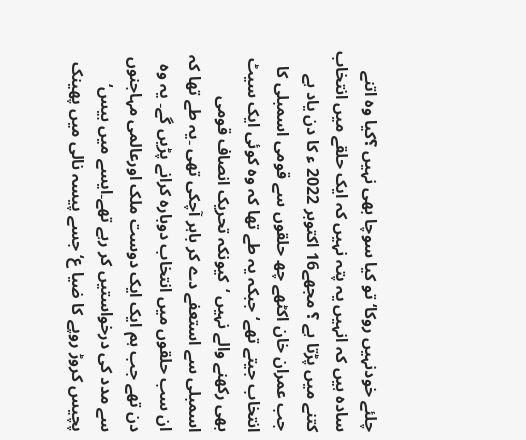چلئے خودنہیں روکا‘ تو کیا سوچا بھی نہیں ؟کیا وہ اتنے سادہ ہیں کہ انہیں یہ پتہ نہیں کہ ایک حلقے میں انتخاب کتنے میں پڑتا ہے ؟ مجھے16 اکتوبر 2022 ء کا دن یاد ہے جب عمران خان اکٹھے چھ حلقوں سے قومی اسمبلی کا انتخاب جیتے تھے‘جبکہ یہ طے تھا کہ وہ کوئی ایک سیٹ بھی رکھنے والے نہیں ‘کیونکہ تحریک انصاف قومی اسمبلی سے استعفے دے کر باہر آچکی تھی ۔یہ طے تھا کہ ان سب حلقوں میں انتخاب دوبارہ کرانے پڑیں گے۔ یہ وہ دن تھے جب ہم ایک ایک دوست ملک اورعالمی مہاجنوں سے مدد کی درخواستیں کر رہے تھے۔ایسے میں بیس‘ پچیس کروڑ روپے کا ضیا ع‘ جسے پیسہ نالی میں پھینک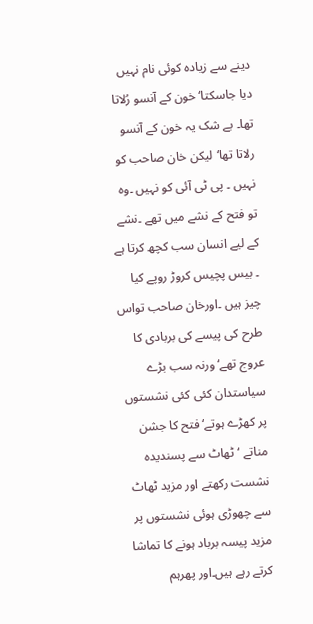دینے سے زیادہ کوئی نام نہیں دیا جاسکتا‘خون کے آنسو رُلاتا تھا۔ بے شک یہ خون کے آنسو رلاتا تھا‘لیکن خان صاحب کو نہیں ۔ پی ٹی آئی کو نہیں ۔وہ تو فتح کے نشے میں تھے ۔نشے کے لیے انسان سب کچھ کرتا ہے ۔ بیس پچیس کروڑ روپے کیا چیز ہیں ۔اورخان صاحب تواس طرح کی پیسے کی بربادی کا عروج تھے‘ورنہ سب بڑے سیاستدان کئی کئی نشستوں پر کھڑے ہوتے‘ فتح کا جشن مناتے ‘ٹھاٹ سے پسندیدہ نشست رکھتے اور مزید ٹھاٹ سے چھوڑی ہوئی نشستوں پر مزید پیسہ برباد ہونے کا تماشا کرتے رہے ہیں۔اور پھرہم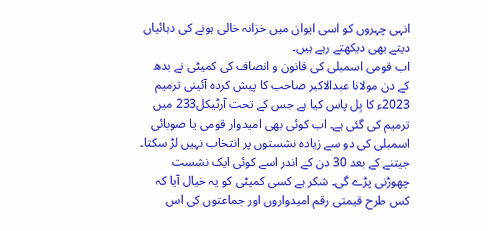انہی چہروں کو اسی ایوان میں خزانہ خالی ہونے کی دہائیاں دیتے بھی دیکھتے رہے ہیں۔
اب قومی اسمبلی کی قانون و انصاف کی کمیٹی نے بدھ کے دن مولانا عبدالاکبر صاحب کا پیش کردہ آئینی ترمیم 2023ء کا بِل پاس کیا ہے جس کے تحت آرٹیکل233 میں ترمیم کی گئی ہے۔ اب کوئی بھی امیدوار قومی یا صوبائی اسمبلی کی دو سے زیادہ نشستوں پر انتخاب نہیں لڑ سکتا۔ جیتنے کے بعد 30 دن کے اندر اسے کوئی ایک نشست چھوڑنی پڑے گی۔ شکر ہے کسی کمیٹی کو یہ خیال آیا کہ کس طرح قیمتی رقم امیدواروں اور جماعتوں کی اس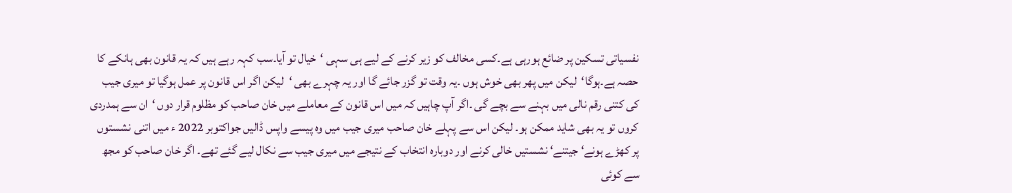نفسیاتی تسکین پر ضائع ہورہی ہے۔کسی مخالف کو زیر کرنے کے لیے ہی سہی ‘خیال تو آیا۔سب کہہ رہے ہیں کہ یہ قانون بھی ہانکے کا حصہ ہے۔ہوگا‘لیکن میں پھر بھی خوش ہوں ۔یہ وقت تو گزر جائے گا اور یہ چہرے بھی ‘لیکن اگر اس قانون پر عمل ہوگیا تو میری جیب کی کتنی رقم نالی میں بہنے سے بچے گی ۔اگر آپ چاہیں کہ میں اس قانون کے معاملے میں خان صاحب کو مظلوم قرار دوں ‘ان سے ہمدردی کروں تو یہ بھی شاید ممکن ہو۔ لیکن اس سے پہلے خان صاحب میری جیب میں وہ پیسے واپس ڈالیں جواکتوبر 2022 ء میں اتنی نشستوں پر کھڑے ہونے‘ جیتنے‘ نشستیں خالی کرنے اور دوبارہ انتخاب کے نتیجے میں میری جیب سے نکال لیے گئے تھے۔ اگر خان صاحب کو مجھ سے کوئی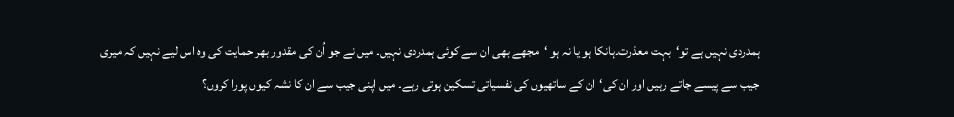ہمدردی نہیں ہے تو‘بہت معذرت۔ہانکا ہو یا نہ ہو ‘مجھے بھی ان سے کوئی ہمدردی نہیں۔ میں نے جو اُن کی مقدور بھر حمایت کی وہ اس لیے نہیں کہ میری جیب سے پیسے جاتے رہیں اور ان کی‘ان کے ساتھیوں کی نفسیاتی تسکین ہوتی رہے۔ میں اپنی جیب سے ان کا نشہ کیوں پورا کروں؟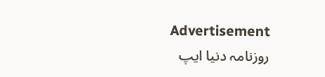Advertisement
روزنامہ دنیا ایپ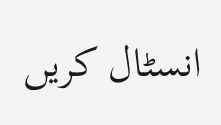انسٹال کریں